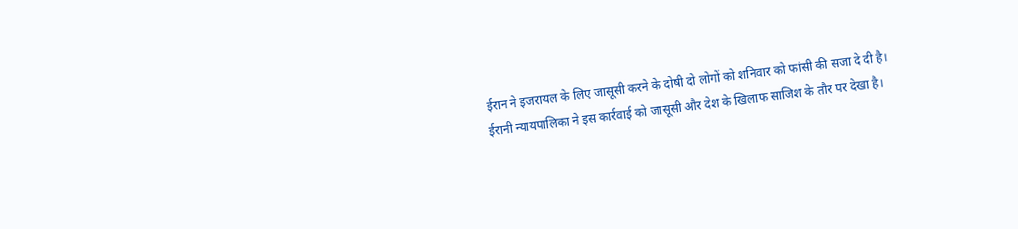ईरान ने इजरायल के लिए जासूसी करने के दोषी दो लोगों को शनिवार को फांसी की सजा दे दी है। ईरानी न्यायपालिका ने इस कार्रवाई को जासूसी और देश के खिलाफ साजिश के तौर पर देखा है।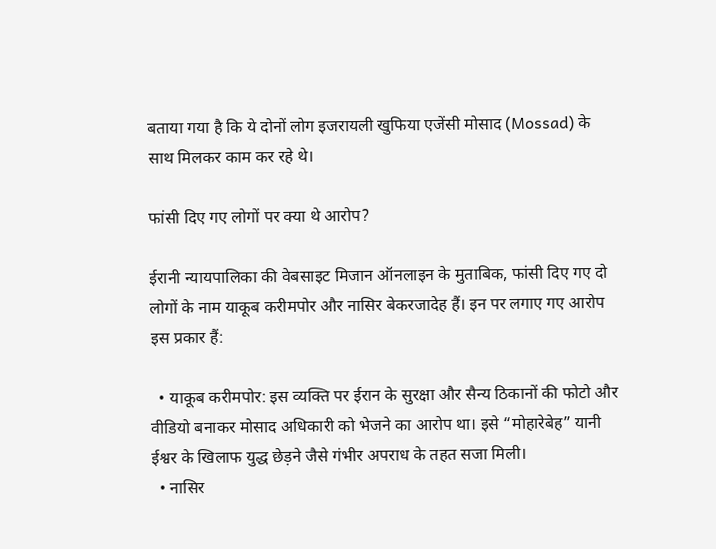बताया गया है कि ये दोनों लोग इजरायली खुफिया एजेंसी मोसाद (Mossad) के साथ मिलकर काम कर रहे थे।

फांसी दिए गए लोगों पर क्या थे आरोप?

ईरानी न्यायपालिका की वेबसाइट मिजान ऑनलाइन के मुताबिक, फांसी दिए गए दो लोगों के नाम याकूब करीमपोर और नासिर बेकरजादेह हैं। इन पर लगाए गए आरोप इस प्रकार हैं:

  • याकूब करीमपोर: इस व्यक्ति पर ईरान के सुरक्षा और सैन्य ठिकानों की फोटो और वीडियो बनाकर मोसाद अधिकारी को भेजने का आरोप था। इसे “मोहारेबेह” यानी ईश्वर के खिलाफ युद्ध छेड़ने जैसे गंभीर अपराध के तहत सजा मिली।
  • नासिर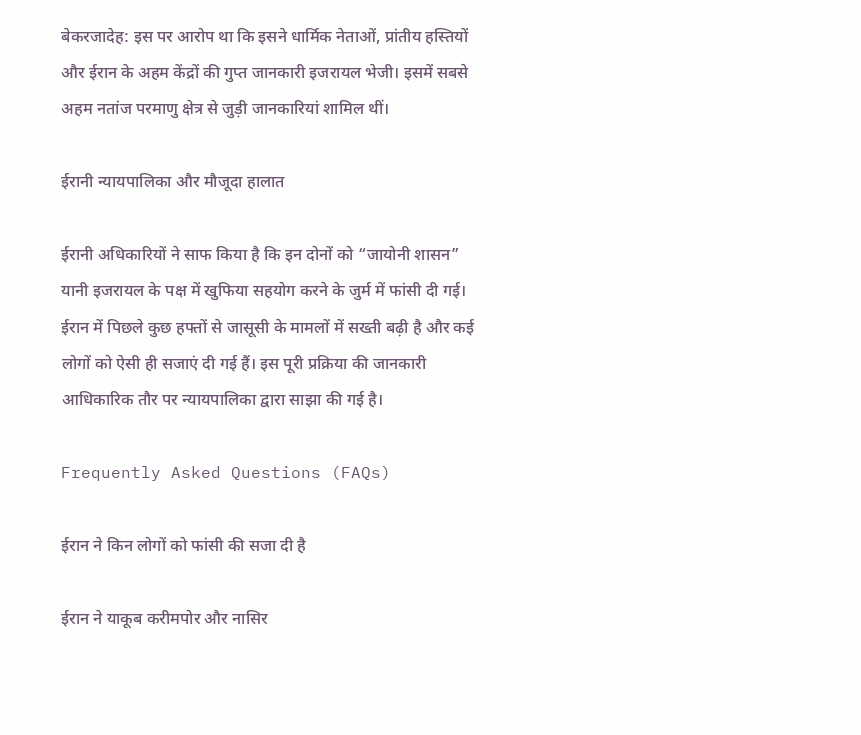बेकरजादेह: इस पर आरोप था कि इसने धार्मिक नेताओं, प्रांतीय हस्तियों और ईरान के अहम केंद्रों की गुप्त जानकारी इजरायल भेजी। इसमें सबसे अहम नतांज परमाणु क्षेत्र से जुड़ी जानकारियां शामिल थीं।

ईरानी न्यायपालिका और मौजूदा हालात

ईरानी अधिकारियों ने साफ किया है कि इन दोनों को “जायोनी शासन” यानी इजरायल के पक्ष में खुफिया सहयोग करने के जुर्म में फांसी दी गई। ईरान में पिछले कुछ हफ्तों से जासूसी के मामलों में सख्ती बढ़ी है और कई लोगों को ऐसी ही सजाएं दी गई हैं। इस पूरी प्रक्रिया की जानकारी आधिकारिक तौर पर न्यायपालिका द्वारा साझा की गई है।

Frequently Asked Questions (FAQs)

ईरान ने किन लोगों को फांसी की सजा दी है

ईरान ने याकूब करीमपोर और नासिर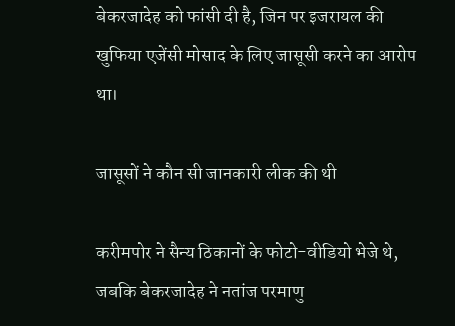बेकरजादेह को फांसी दी है, जिन पर इजरायल की खुफिया एजेंसी मोसाद के लिए जासूसी करने का आरोप था।

जासूसों ने कौन सी जानकारी लीक की थी

करीमपोर ने सैन्य ठिकानों के फोटो-वीडियो भेजे थे, जबकि बेकरजादेह ने नतांज परमाणु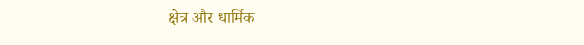क्षेत्र और धार्मिक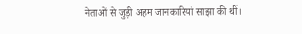नेताओं से जुड़ी अहम जानकारियां साझा की थीं।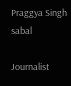Praggya Singh sabal

Journalist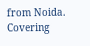from Noida. Covering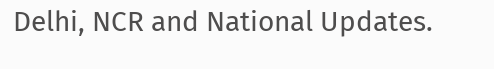Delhi, NCR and National Updates.